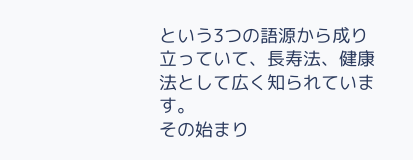という3つの語源から成り立っていて、長寿法、健康法として広く知られています。
その始まり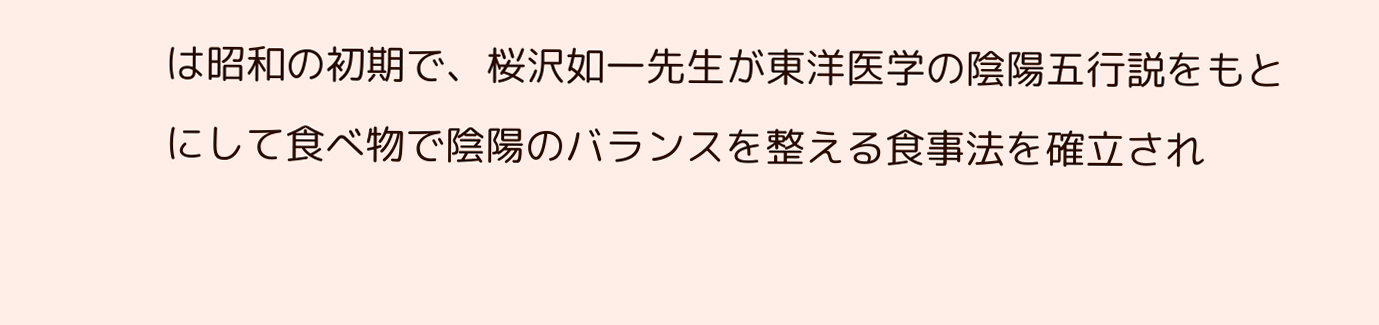は昭和の初期で、桜沢如一先生が東洋医学の陰陽五行説をもとにして食べ物で陰陽のバランスを整える食事法を確立され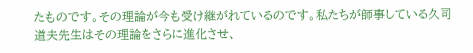たものです。その理論が今も受け継がれているのです。私たちが師事している久司道夫先生はその理論をさらに進化させ、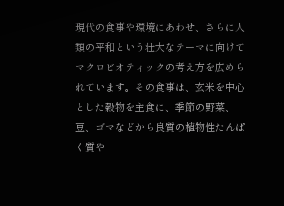現代の食事や環境にあわせ、さらに人類の平和という壮大なテーマに向けてマクロビオティックの考え方を広められています。その食事は、玄米を中心とした穀物を主食に、季節の野菜、豆、ゴマなどから良質の植物性たんぱく質や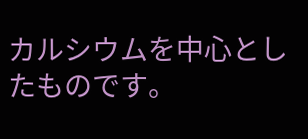カルシウムを中心としたものです。